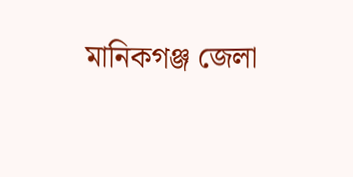মানিকগঞ্জ জেলা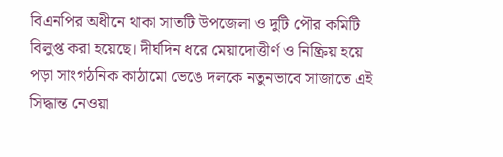বিএনপির অধীনে থাকা সাতটি উপজেলা ও দুটি পৌর কমিটি বিলুপ্ত করা হয়েছে। দীর্ঘদিন ধরে মেয়াদোত্তীর্ণ ও নিষ্ক্রিয় হয়ে পড়া সাংগঠনিক কাঠামো ভেঙে দলকে নতুনভাবে সাজাতে এই সিদ্ধান্ত নেওয়া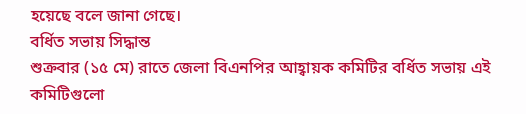হয়েছে বলে জানা গেছে।
বর্ধিত সভায় সিদ্ধান্ত
শুক্রবার (১৫ মে) রাতে জেলা বিএনপির আহ্বায়ক কমিটির বর্ধিত সভায় এই কমিটিগুলো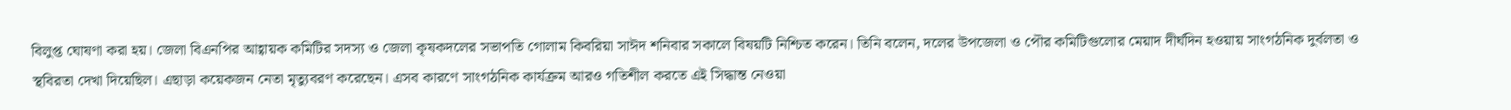বিলুপ্ত ঘোষণা করা হয়। জেলা বিএনপির আহ্বায়ক কমিটির সদস্য ও জেলা কৃষকদলের সভাপতি গোলাম কিবরিয়া সাঈদ শনিবার সকালে বিষয়টি নিশ্চিত করেন। তিনি বলেন, দলের উপজেলা ও পৌর কমিটিগুলোর মেয়াদ দীর্ঘদিন হওয়ায় সাংগঠনিক দুর্বলতা ও স্থবিরতা দেখা দিয়েছিল। এছাড়া কয়েকজন নেতা মৃত্যুবরণ করেছেন। এসব কারণে সাংগঠনিক কার্যক্রম আরও গতিশীল করতে এই সিদ্ধান্ত নেওয়া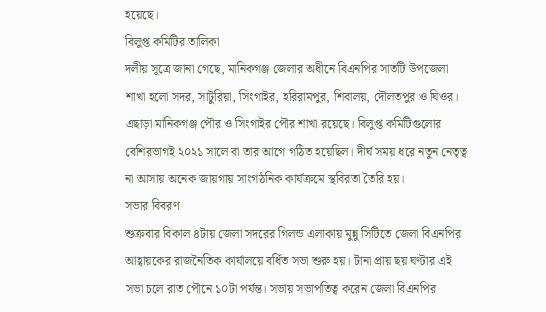হয়েছে।
বিলুপ্ত কমিটির তালিকা
দলীয় সূত্রে জানা গেছে, মানিকগঞ্জ জেলার অধীনে বিএনপির সাতটি উপজেলা শাখা হলো সদর, সাটুরিয়া, সিংগাইর, হরিরামপুর, শিবালয়, দৌলতপুর ও ঘিওর। এছাড়া মানিকগঞ্জ পৌর ও সিংগাইর পৌর শাখা রয়েছে। বিলুপ্ত কমিটিগুলোর বেশিরভাগই ২০২১ সালে বা তার আগে গঠিত হয়েছিল। দীর্ঘ সময় ধরে নতুন নেতৃত্ব না আসায় অনেক জায়গায় সাংগঠনিক কার্যক্রমে স্থবিরতা তৈরি হয়।
সভার বিবরণ
শুক্রবার বিকাল ৪টায় জেলা সদরের গিলন্ড এলাকায় মুন্নু সিটিতে জেলা বিএনপির আহ্বায়কের রাজনৈতিক কার্যালয়ে বর্ধিত সভা শুরু হয়। টানা প্রায় ছয় ঘণ্টার এই সভা চলে রাত পৌনে ১০টা পর্যন্ত। সভায় সভাপতিত্ব করেন জেলা বিএনপির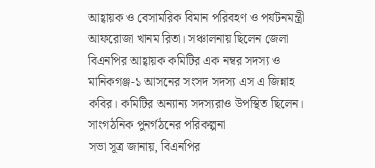আহ্বায়ক ও বেসামরিক বিমান পরিবহণ ও পর্যটনমন্ত্রী আফরোজা খানম রিতা। সঞ্চালনায় ছিলেন জেলা বিএনপির আহ্বায়ক কমিটির এক নম্বর সদস্য ও মানিকগঞ্জ-১ আসনের সংসদ সদস্য এস এ জিন্নাহ কবির। কমিটির অন্যান্য সদস্যরাও উপস্থিত ছিলেন।
সাংগঠনিক পুনর্গঠনের পরিকল্পনা
সভা সূত্র জানায়, বিএনপির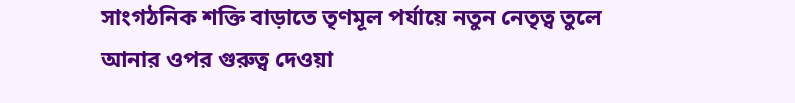সাংগঠনিক শক্তি বাড়াতে তৃণমূল পর্যায়ে নতুন নেতৃত্ব তুলে আনার ওপর গুরুত্ব দেওয়া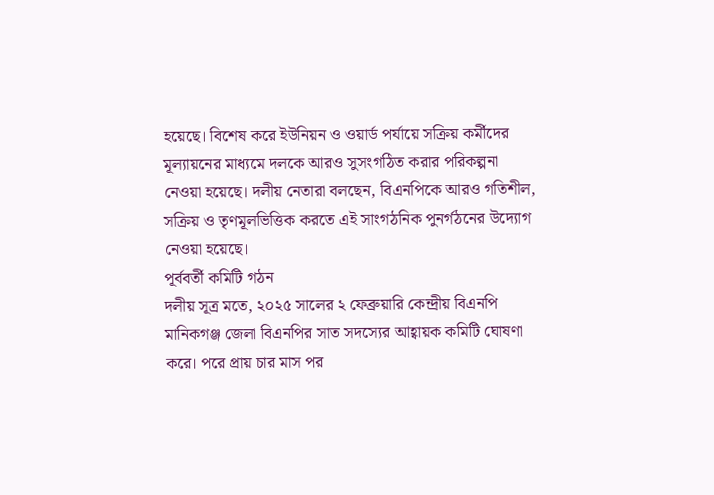হয়েছে। বিশেষ করে ইউনিয়ন ও ওয়ার্ড পর্যায়ে সক্রিয় কর্মীদের মূল্যায়নের মাধ্যমে দলকে আরও সুসংগঠিত করার পরিকল্পনা নেওয়া হয়েছে। দলীয় নেতারা বলছেন, বিএনপিকে আরও গতিশীল, সক্রিয় ও তৃণমূলভিত্তিক করতে এই সাংগঠনিক পুনর্গঠনের উদ্যোগ নেওয়া হয়েছে।
পূর্ববর্তী কমিটি গঠন
দলীয় সূত্র মতে, ২০২৫ সালের ২ ফেব্রুয়ারি কেন্দ্রীয় বিএনপি মানিকগঞ্জ জেলা বিএনপির সাত সদস্যের আহ্বায়ক কমিটি ঘোষণা করে। পরে প্রায় চার মাস পর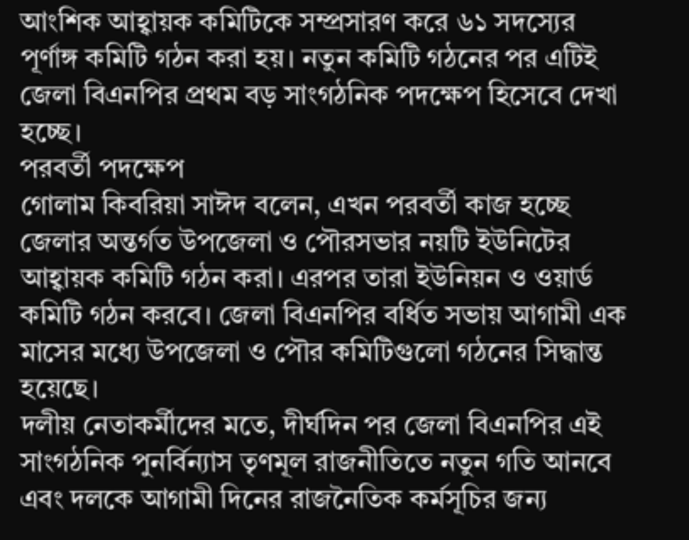আংশিক আহ্বায়ক কমিটিকে সম্প্রসারণ করে ৬১ সদস্যের পূর্ণাঙ্গ কমিটি গঠন করা হয়। নতুন কমিটি গঠনের পর এটিই জেলা বিএনপির প্রথম বড় সাংগঠনিক পদক্ষেপ হিসেবে দেখা হচ্ছে।
পরবর্তী পদক্ষেপ
গোলাম কিবরিয়া সাঈদ বলেন, এখন পরবর্তী কাজ হচ্ছে জেলার অন্তর্গত উপজেলা ও পৌরসভার নয়টি ইউনিটের আহ্বায়ক কমিটি গঠন করা। এরপর তারা ইউনিয়ন ও ওয়ার্ড কমিটি গঠন করবে। জেলা বিএনপির বর্ধিত সভায় আগামী এক মাসের মধ্যে উপজেলা ও পৌর কমিটিগুলো গঠনের সিদ্ধান্ত হয়েছে।
দলীয় নেতাকর্মীদের মতে, দীর্ঘদিন পর জেলা বিএনপির এই সাংগঠনিক পুনর্বিন্যাস তৃণমূল রাজনীতিতে নতুন গতি আনবে এবং দলকে আগামী দিনের রাজনৈতিক কর্মসূচির জন্য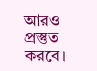আরও প্রস্তুত করবে।